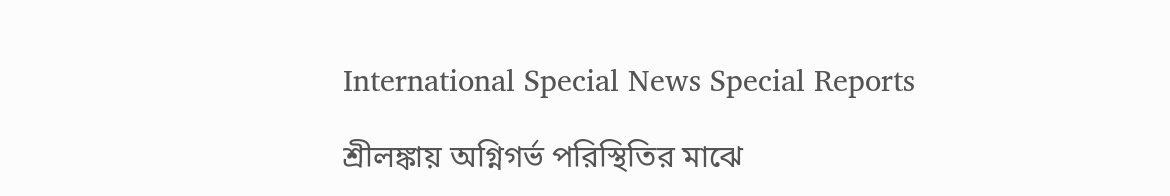International Special News Special Reports

শ্রীলঙ্কায় অগ্নিগর্ভ পরিস্থিতির মাঝে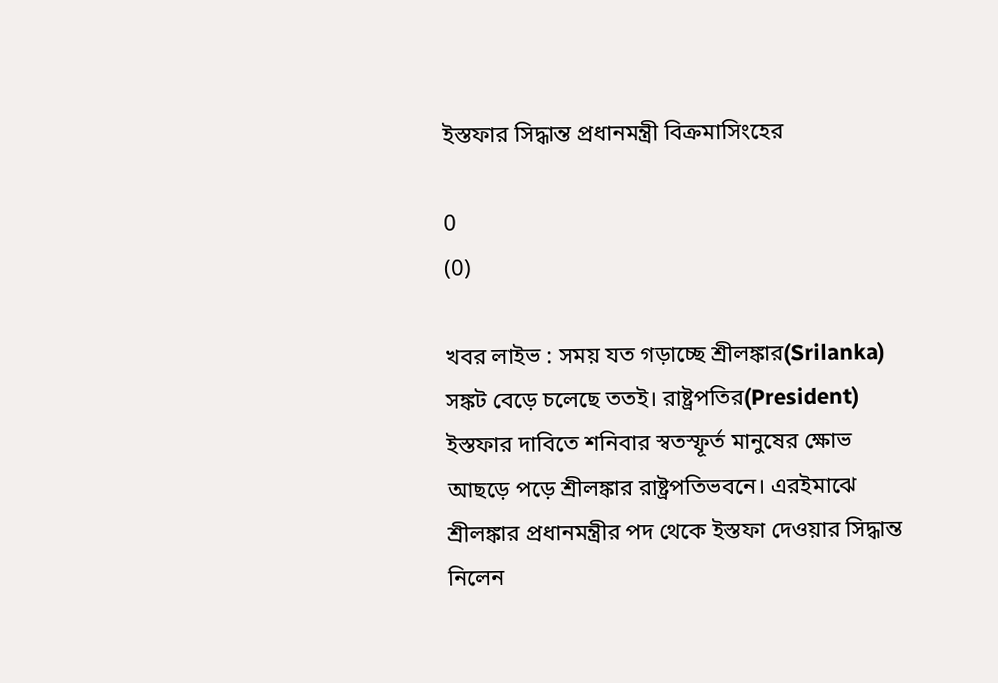ইস্তফার সিদ্ধান্ত প্রধানমন্ত্রী বিক্রমাসিংহের

0
(0)

খবর লাইভ : সময় যত গড়াচ্ছে শ্রীলঙ্কার(Srilanka) সঙ্কট বেড়ে চলেছে ততই। রাষ্ট্রপতির(President) ইস্তফার দাবিতে শনিবার স্বতস্ফূর্ত মানুষের ক্ষোভ আছড়ে পড়ে শ্রীলঙ্কার রাষ্ট্রপতিভবনে। এরইমাঝে শ্রীলঙ্কার প্রধানমন্ত্রীর পদ থেকে ইস্তফা দেওয়ার সিদ্ধান্ত নিলেন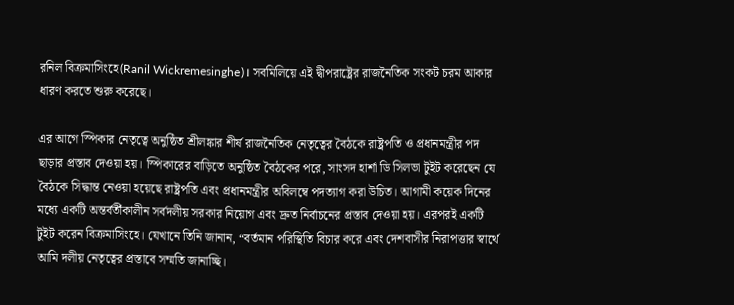রনিল বিক্রমাসিংহে(Ranil Wickremesinghe)। সবমিলিয়ে এই দ্বীপরাষ্ট্রের রাজনৈতিক সংকট চরম আকার ধারণ করতে শুরু করেছে।

এর আগে স্পিকার নেতৃত্বে অনুষ্ঠিত শ্রীলঙ্কার শীর্ষ রাজনৈতিক নেতৃত্বের বৈঠকে রাষ্ট্রপতি ও প্রধানমন্ত্রীর পদ ছাড়ার প্রস্তাব দেওয়া হয়। স্পিকারের বাড়িতে অনুষ্ঠিত বৈঠকের পরে, সাংসদ হার্শা ডি সিলভা টুইট করেছেন যে বৈঠকে সিদ্ধান্ত নেওয়া হয়েছে রাষ্ট্রপতি এবং প্রধানমন্ত্রীর অবিলম্বে পদত্যাগ করা উচিত। আগামী কয়েক দিনের মধ্যে একটি অন্তর্বর্তীকালীন সর্বদলীয় সরকার নিয়োগ এবং দ্রুত নির্বাচনের প্রস্তাব দেওয়া হয়। এরপরই একটি টুইট করেন বিক্রমাসিংহে। যেখানে তিনি জানান, “বর্তমান পরিস্থিতি বিচার করে এবং দেশবাসীর নিরাপত্তার স্বার্থে আমি দলীয় নেতৃত্বের প্রস্তাবে সম্মতি জানাচ্ছি।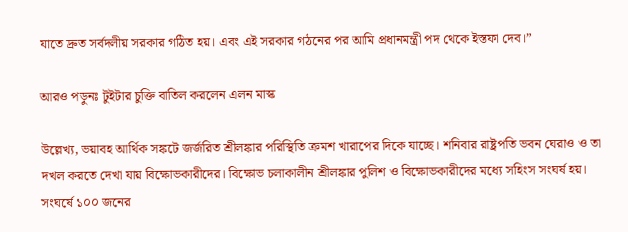যাতে দ্রুত সর্বদলীয় সরকার গঠিত হয়। এবং এই সরকার গঠনের পর আমি প্রধানমন্ত্রী পদ থেকে ইস্তফা দেব।”

আরও পড়ুনঃ টুইটার চুক্তি বাতিল করলেন এলন মাস্ক

উল্লেখ্য, ভয়াবহ আর্থিক সঙ্কটে জর্জরিত শ্রীলঙ্কার পরিস্থিতি ক্রমশ খারাপের দিকে যাচ্ছে। শনিবার রাষ্ট্রপতি ভবন ঘেরাও ও তা দখল করতে দেখা যায় বিক্ষোভকারীদের। বিক্ষোভ চলাকালীন শ্রীলঙ্কার পুলিশ ও বিক্ষোভকারীদের মধ্যে সহিংস সংঘর্ষ হয়। সংঘর্ষে ১০০ জনের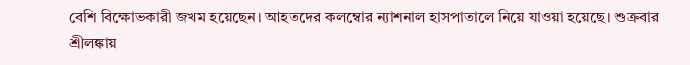বেশি বিক্ষোভকারী জখম হয়েছেন। আহতদের কলম্বোর ন্যাশনাল হাসপাতালে নিয়ে যাওয়া হয়েছে। শুক্রবার শ্রীলঙ্কায়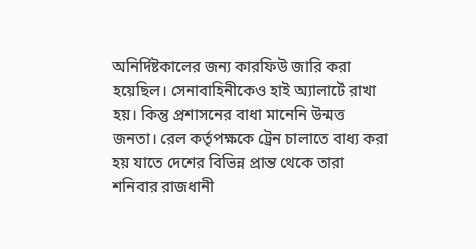অনির্দিষ্টকালের জন্য কারফিউ জারি করা হয়েছিল। সেনাবাহিনীকেও হাই অ্যালার্টে রাখা হয়। কিন্তু প্রশাসনের বাধা মানেনি উন্মত্ত জনতা। রেল কর্তৃপক্ষকে ট্রেন চালাতে বাধ্য করা হয় যাতে দেশের বিভিন্ন প্রান্ত থেকে তারা শনিবার রাজধানী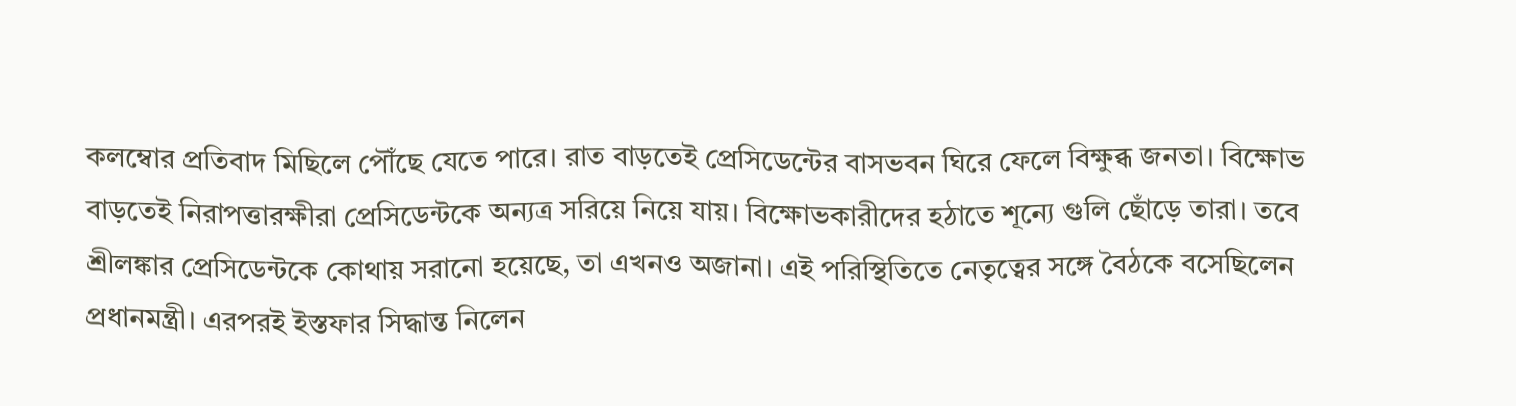কলম্বোর প্রতিবাদ মিছিলে পৌঁছে যেতে পারে। রাত বাড়তেই প্রেসিডেন্টের বাসভবন ঘিরে ফেলে বিক্ষুব্ধ জনতা। বিক্ষোভ বাড়তেই নিরাপত্তারক্ষীরা প্রেসিডেন্টকে অন্যত্র সরিয়ে নিয়ে যায়। বিক্ষোভকারীদের হঠাতে শূন্যে গুলি ছোঁড়ে তারা। তবে শ্রীলঙ্কার প্রেসিডেন্টকে কোথায় সরানো হয়েছে, তা এখনও অজানা। এই পরিস্থিতিতে নেতৃত্বের সঙ্গে বৈঠকে বসেছিলেন প্রধানমন্ত্রী। এরপরই ইস্তফার সিদ্ধান্ত নিলেন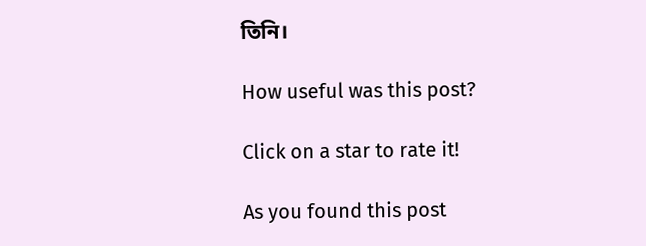তিনি।

How useful was this post?

Click on a star to rate it!

As you found this post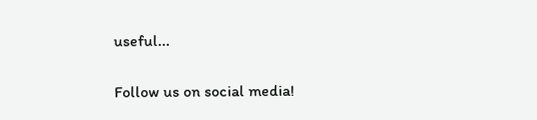useful...

Follow us on social media!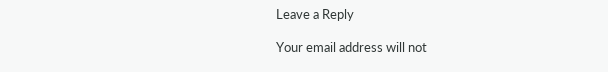Leave a Reply

Your email address will not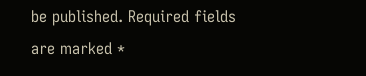be published. Required fields are marked *